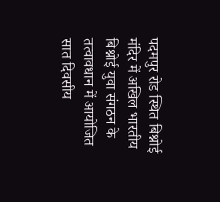पदमपुर रोड स्थित बिश्नोई मंदिर में अखिल भारतीय बिश्नोई युवा संगठन के तत्वावधान में आयोजित सात दिवसीय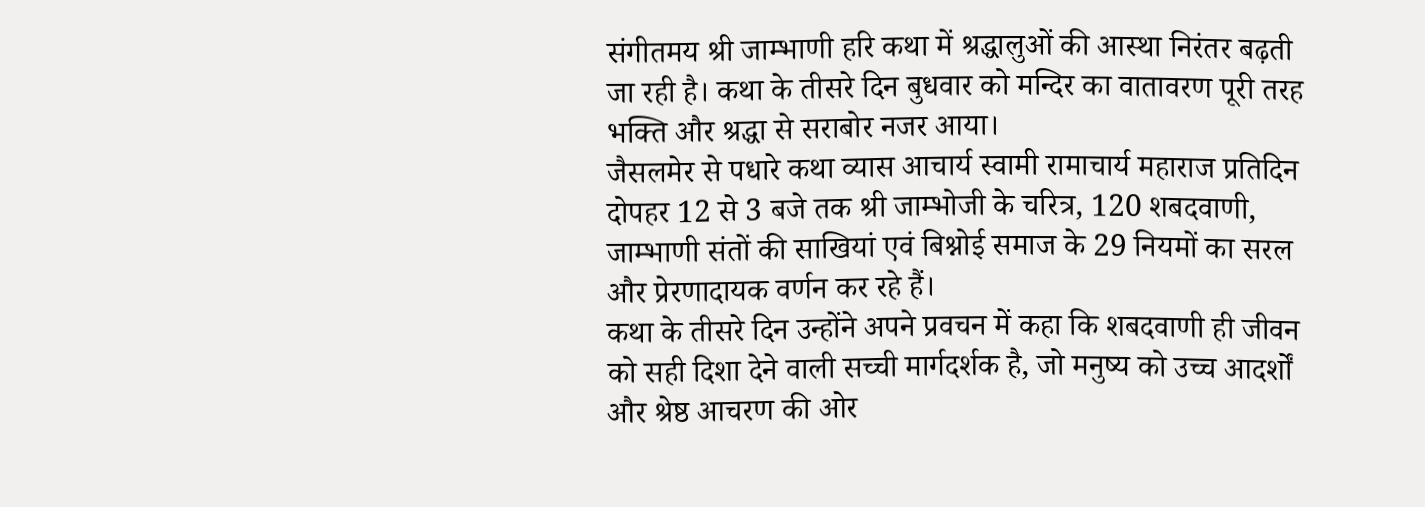संगीतमय श्री जाम्भाणी हरि कथा में श्रद्धालुओं की आस्था निरंतर बढ़ती जा रही है। कथा के तीसरे दिन बुधवार को मन्दिर का वातावरण पूरी तरह भक्ति और श्रद्धा से सराबोर नजर आया।
जैसलमेर से पधारे कथा व्यास आचार्य स्वामी रामाचार्य महाराज प्रतिदिन दोपहर 12 से 3 बजे तक श्री जाम्भोजी के चरित्र, 120 शबदवाणी, जाम्भाणी संतों की साखियां एवं बिश्नोई समाज के 29 नियमों का सरल और प्रेरणादायक वर्णन कर रहे हैं।
कथा के तीसरे दिन उन्होंने अपने प्रवचन में कहा कि शबदवाणी ही जीवन को सही दिशा देने वाली सच्ची मार्गदर्शक है, जो मनुष्य को उच्च आदर्शों और श्रेष्ठ आचरण की ओर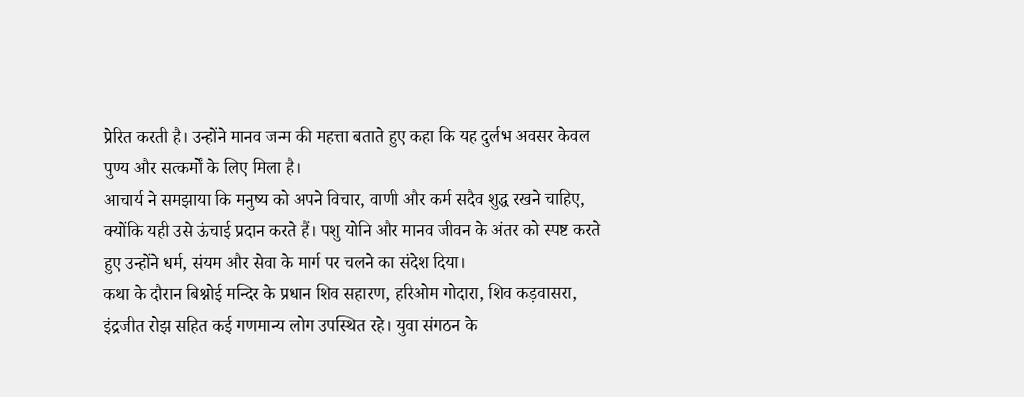प्रेरित करती है। उन्होंने मानव जन्म की महत्ता बताते हुए कहा कि यह दुर्लभ अवसर केवल पुण्य और सत्कर्मों के लिए मिला है।
आचार्य ने समझाया कि मनुष्य को अपने विचार, वाणी और कर्म सदैव शुद्ध रखने चाहिए, क्योंकि यही उसे ऊंचाई प्रदान करते हैं। पशु योनि और मानव जीवन के अंतर को स्पष्ट करते हुए उन्होंने धर्म, संयम और सेवा के मार्ग पर चलने का संदेश दिया।
कथा के दौरान बिश्नोई मन्दिर के प्रधान शिव सहारण, हरिओम गोदारा, शिव कड़वासरा, इंद्रजीत रोझ सहित कई गणमान्य लोग उपस्थित रहे। युवा संगठन के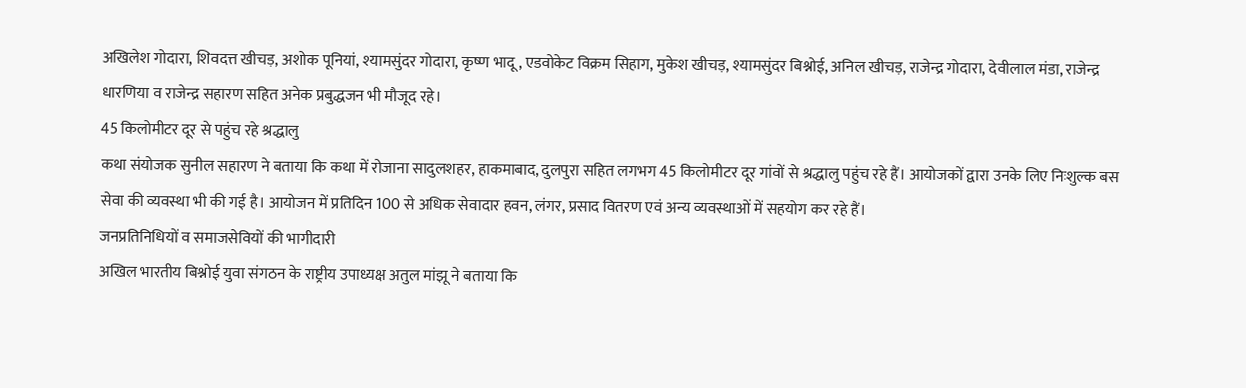अखिलेश गोदारा, शिवदत्त खीचड़, अशोक पूनियां, श्यामसुंदर गोदारा, कृष्ण भादू, एडवोकेट विक्रम सिहाग, मुकेश खीचड़, श्यामसुंदर बिश्नोई, अनिल खीचड़, राजेन्द्र गोदारा, देवीलाल मंडा, राजेन्द्र धारणिया व राजेन्द्र सहारण सहित अनेक प्रबुद्धजन भी मौजूद रहे।
45 किलोमीटर दूर से पहुंच रहे श्रद्धालु
कथा संयोजक सुनील सहारण ने बताया कि कथा में रोजाना सादुलशहर, हाकमाबाद, दुलपुरा सहित लगभग 45 किलोमीटर दूर गांवों से श्रद्धालु पहुंच रहे हैं। आयोजकों द्वारा उनके लिए निःशुल्क बस सेवा की व्यवस्था भी की गई है। आयोजन में प्रतिदिन 100 से अधिक सेवादार हवन, लंगर, प्रसाद वितरण एवं अन्य व्यवस्थाओं में सहयोग कर रहे हैं।
जनप्रतिनिधियों व समाजसेवियों की भागीदारी
अखिल भारतीय बिश्नोई युवा संगठन के राष्ट्रीय उपाध्यक्ष अतुल मांझू ने बताया कि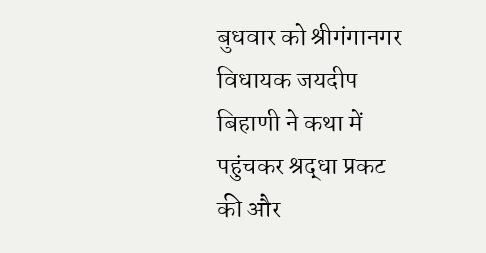बुधवार को श्रीगंगानगर विधायक जयदीप बिहाणी ने कथा में पहुंचकर श्रद्धा प्रकट की और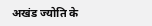अखंड ज्योति के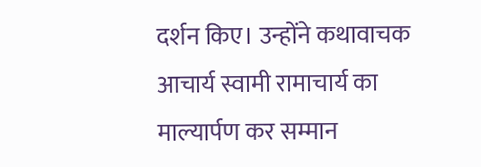दर्शन किए। उन्होंने कथावाचक आचार्य स्वामी रामाचार्य का माल्यार्पण कर सम्मान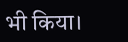भी किया।